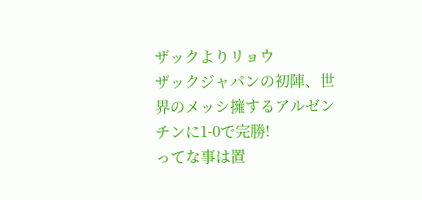ザックよりリョウ
ザックジャパンの初陣、世界のメッシ擁するアルゼンチンに1-0で完勝!
ってな事は置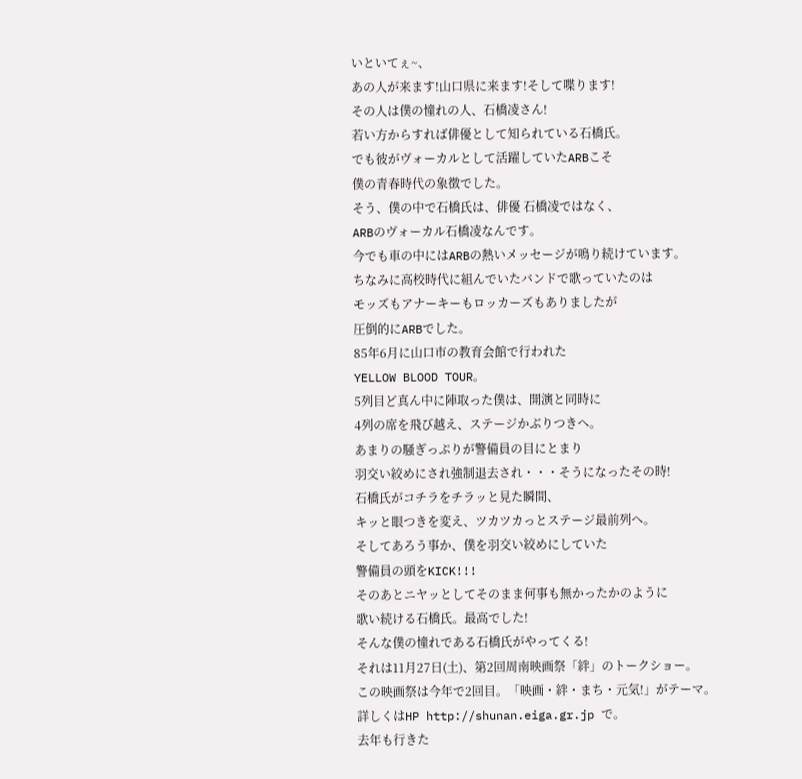いといてぇ~、
あの人が来ます!山口県に来ます!そして喋ります!
その人は僕の憧れの人、石橋凌さん!
若い方からすれば俳優として知られている石橋氏。
でも彼がヴォーカルとして活躍していたARBこそ
僕の青春時代の象徴でした。
そう、僕の中で石橋氏は、俳優 石橋凌ではなく、
ARBのヴォーカル石橋凌なんです。
今でも車の中にはARBの熱いメッセージが鳴り続けています。
ちなみに高校時代に組んでいたバンドで歌っていたのは
モッズもアナーキーもロッカーズもありましたが
圧倒的にARBでした。
85年6月に山口市の教育会館で行われた
YELLOW BLOOD TOUR。
5列目ど真ん中に陣取った僕は、開演と同時に
4列の席を飛び越え、ステージかぶりつきへ。
あまりの騒ぎっぷりが警備員の目にとまり
羽交い絞めにされ強制退去され・・・そうになったその時!
石橋氏がコチラをチラッと見た瞬間、
キッと眼つきを変え、ツカツカっとステージ最前列へ。
そしてあろう事か、僕を羽交い絞めにしていた
警備員の頭をKICK!!!
そのあとニヤッとしてそのまま何事も無かったかのように
歌い続ける石橋氏。最高でした!
そんな僕の憧れである石橋氏がやってくる!
それは11月27日(土)、第2回周南映画祭「絆」のトークショー。
この映画祭は今年で2回目。「映画・絆・まち・元気!」がテーマ。
詳しくはHP http://shunan.eiga.gr.jp で。
去年も行きた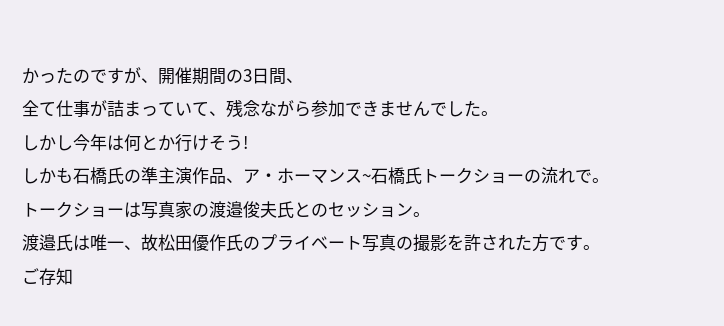かったのですが、開催期間の3日間、
全て仕事が詰まっていて、残念ながら参加できませんでした。
しかし今年は何とか行けそう!
しかも石橋氏の準主演作品、ア・ホーマンス~石橋氏トークショーの流れで。
トークショーは写真家の渡邉俊夫氏とのセッション。
渡邉氏は唯一、故松田優作氏のプライベート写真の撮影を許された方です。
ご存知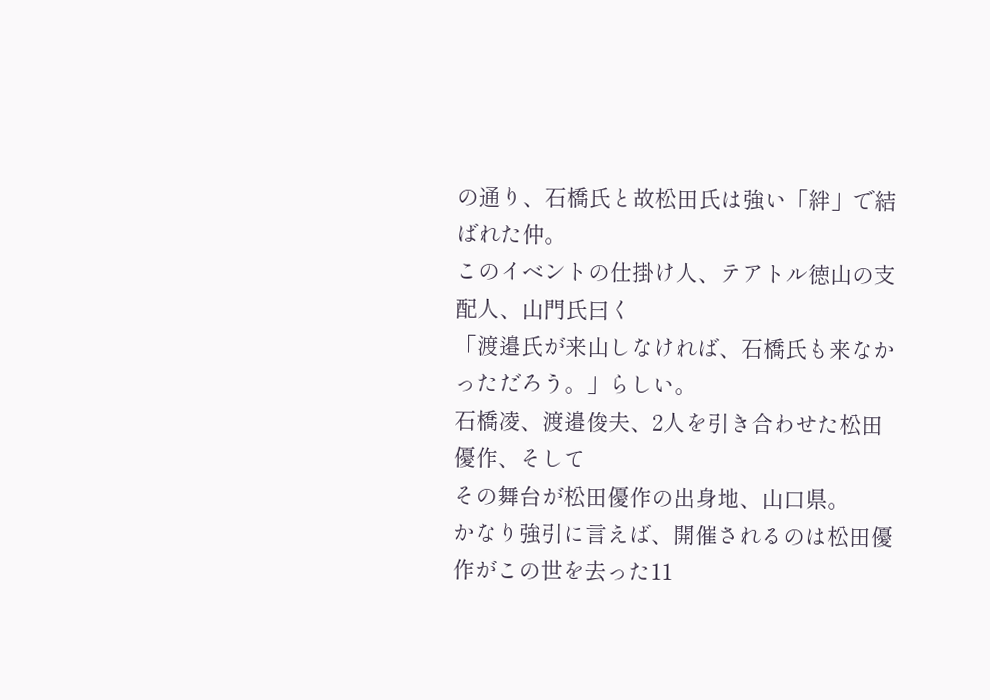の通り、石橋氏と故松田氏は強い「絆」で結ばれた仲。
このイベントの仕掛け人、テアトル徳山の支配人、山門氏曰く
「渡邉氏が来山しなければ、石橋氏も来なかっただろう。」らしい。
石橋凌、渡邉俊夫、2人を引き合わせた松田優作、そして
その舞台が松田優作の出身地、山口県。
かなり強引に言えば、開催されるのは松田優作がこの世を去った11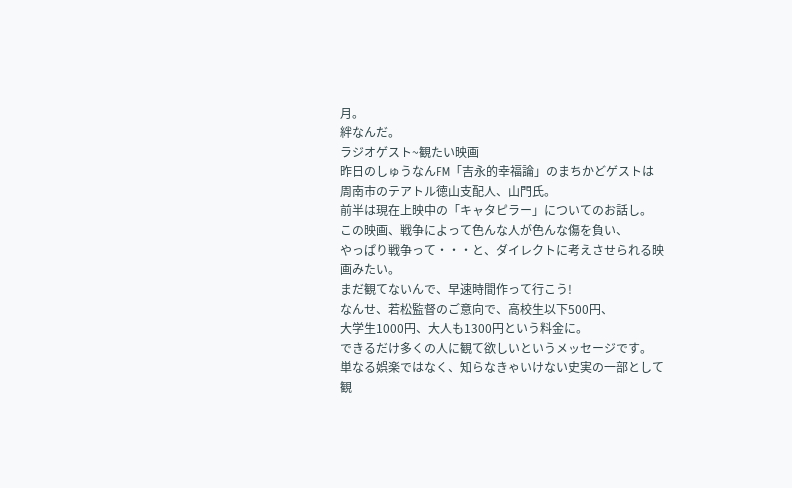月。
絆なんだ。
ラジオゲスト~観たい映画
昨日のしゅうなんFM「吉永的幸福論」のまちかどゲストは
周南市のテアトル徳山支配人、山門氏。
前半は現在上映中の「キャタピラー」についてのお話し。
この映画、戦争によって色んな人が色んな傷を負い、
やっぱり戦争って・・・と、ダイレクトに考えさせられる映画みたい。
まだ観てないんで、早速時間作って行こう!
なんせ、若松監督のご意向で、高校生以下500円、
大学生1000円、大人も1300円という料金に。
できるだけ多くの人に観て欲しいというメッセージです。
単なる娯楽ではなく、知らなきゃいけない史実の一部として
観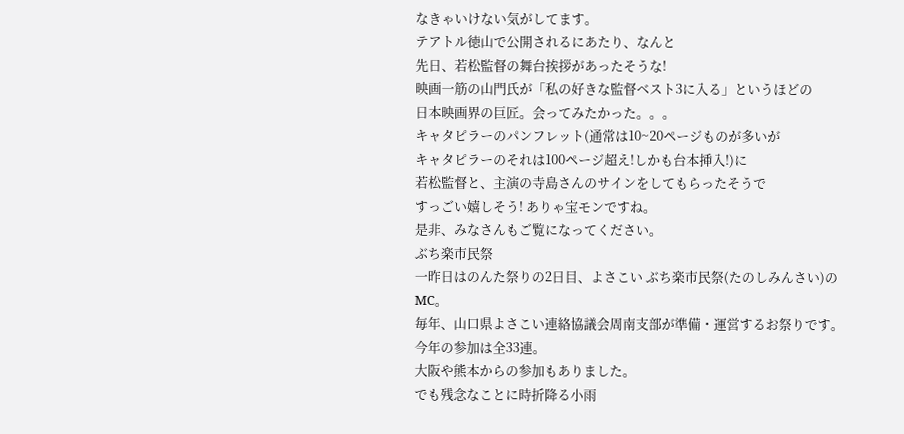なきゃいけない気がしてます。
テアトル徳山で公開されるにあたり、なんと
先日、若松監督の舞台挨拶があったそうな!
映画一筋の山門氏が「私の好きな監督ベスト3に入る」というほどの
日本映画界の巨匠。会ってみたかった。。。
キャタピラーのパンフレット(通常は10~20ページものが多いが
キャタピラーのそれは100ページ超え!しかも台本挿入!)に
若松監督と、主演の寺島さんのサインをしてもらったそうで
すっごい嬉しそう! ありゃ宝モンですね。
是非、みなさんもご覧になってください。
ぶち楽市民祭
一昨日はのんた祭りの2日目、よさこい ぶち楽市民祭(たのしみんさい)のMC。
毎年、山口県よさこい連絡協議会周南支部が準備・運営するお祭りです。
今年の参加は全33連。
大阪や熊本からの参加もありました。
でも残念なことに時折降る小雨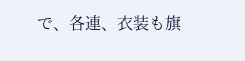で、各連、衣装も旗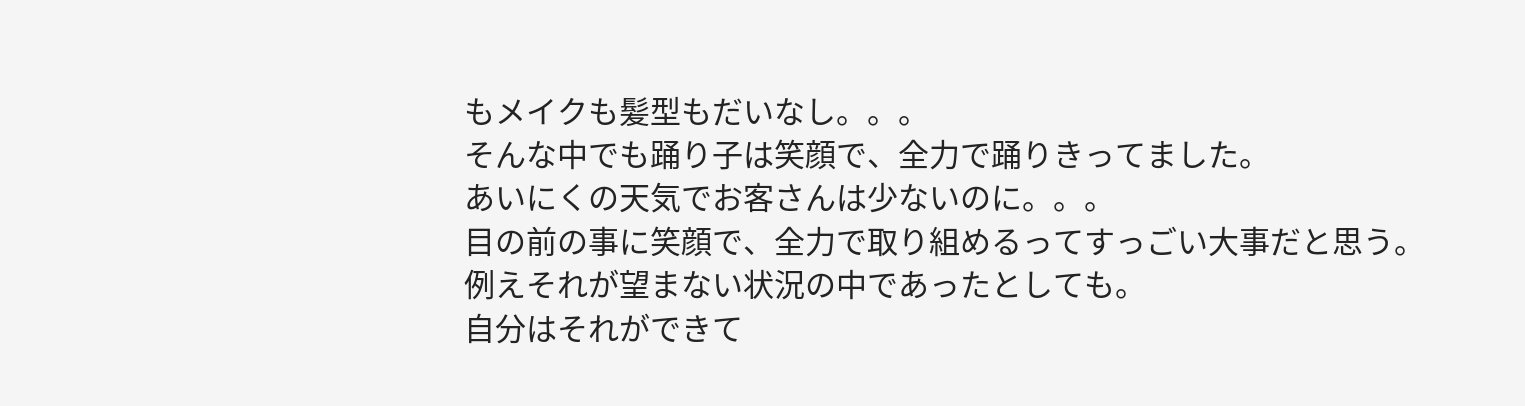もメイクも髪型もだいなし。。。
そんな中でも踊り子は笑顔で、全力で踊りきってました。
あいにくの天気でお客さんは少ないのに。。。
目の前の事に笑顔で、全力で取り組めるってすっごい大事だと思う。
例えそれが望まない状況の中であったとしても。
自分はそれができて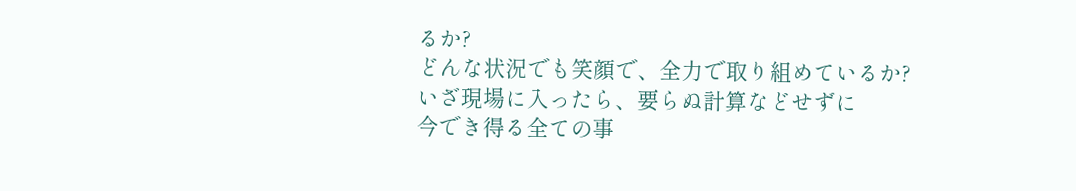るか?
どんな状況でも笑顔で、全力で取り組めているか?
いざ現場に入ったら、要らぬ計算などせずに
今でき得る全ての事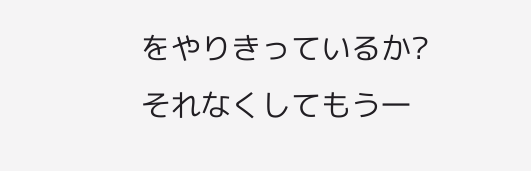をやりきっているか?
それなくしてもう一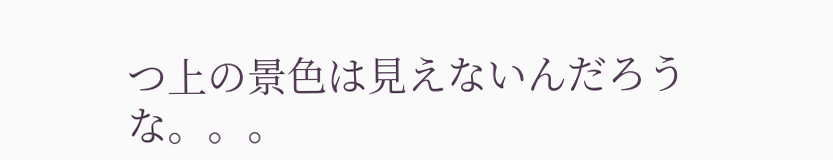つ上の景色は見えないんだろうな。。。